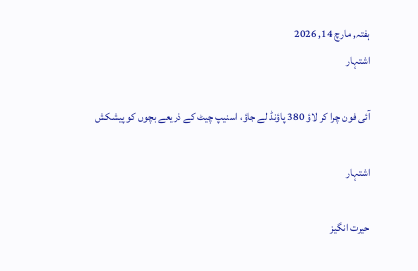ہفتہ, مارچ 14, 2026
اشتہار

آئی فون چرا کر لاؤ 380 پاؤنڈ لے جاؤ، اسنیپ چیٹ کے ذریعے بچوں کو پیشکش

اشتہار

حیرت انگیز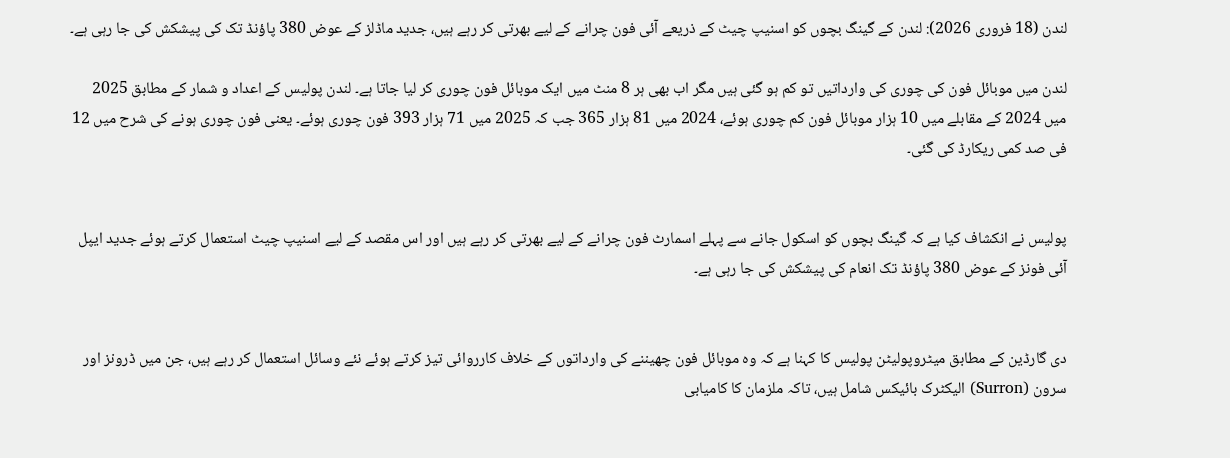لندن (18 فروری 2026): لندن کے گینگ بچوں کو اسنیپ چیٹ کے ذریعے آئی فون چرانے کے لیے بھرتی کر رہے ہیں، جدید ماڈلز کے عوض 380 پاؤنڈ تک کی پیشکش کی جا رہی ہے۔

لندن میں موبائل فون کی چوری کی وارداتیں تو کم ہو گئی ہیں مگر اب بھی ہر 8 منٹ میں ایک موبائل فون چوری کر لیا جاتا ہے۔ لندن پولیس کے اعداد و شمار کے مطابق 2025 میں 2024 کے مقابلے میں 10 ہزار موبائل فون کم چوری ہوئے، 2024 میں 81 ہزار 365 جب کہ 2025 میں 71 ہزار 393 فون چوری ہوئے۔ یعنی فون چوری ہونے کی شرح میں 12 فی صد کمی ریکارڈ کی گئی۔


پولیس نے انکشاف کیا ہے کہ گینگ بچوں کو اسکول جانے سے پہلے اسمارٹ فون چرانے کے لیے بھرتی کر رہے ہیں اور اس مقصد کے لیے اسنیپ چیٹ استعمال کرتے ہوئے جدید ایپل آئی فونز کے عوض 380 پاؤنڈ تک انعام کی پیشکش کی جا رہی ہے۔


دی گارڈین کے مطابق میٹروپولیٹن پولیس کا کہنا ہے کہ وہ موبائل فون چھیننے کی وارداتوں کے خلاف کارروائی تیز کرتے ہوئے نئے وسائل استعمال کر رہے ہیں، جن میں ڈرونز اور سرون (Surron) الیکٹرک بائیکس شامل ہیں، تاکہ ملزمان کا کامیابی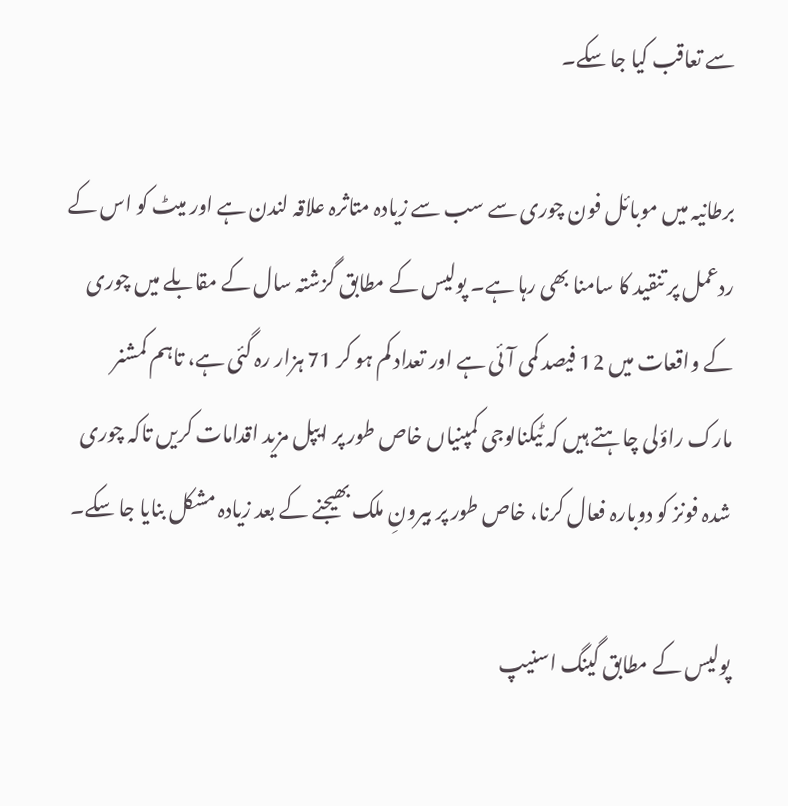سے تعاقب کیا جا سکے۔

برطانیہ میں موبائل فون چوری سے سب سے زیادہ متاثرہ علاقہ لندن ہے اور میٹ کو اس کے ردعمل پر تنقید کا سامنا بھی رہا ہے۔ پولیس کے مطابق گزشتہ سال کے مقابلے میں چوری کے واقعات میں 12 فیصد کمی آئی ہے اور تعداد کم ہو کر 71 ہزار رہ گئی ہے، تاہم کمشنر مارک راؤلی چاہتے ہیں کہ ٹیکنالوجی کمپنیاں خاص طور پر ایپل مزید اقدامات کریں تاکہ چوری شدہ فونز کو دوبارہ فعال کرنا، خاص طور پر بیرونِ ملک بھیجنے کے بعد زیادہ مشکل بنایا جا سکے۔

پولیس کے مطابق گینگ اسنیپ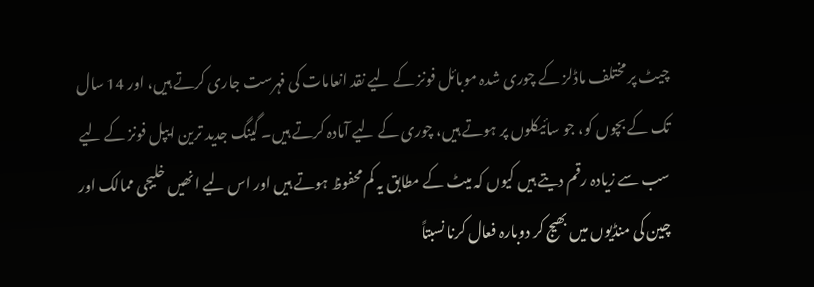چیٹ پر مختلف ماڈلز کے چوری شدہ موبائل فونز کے لیے نقد انعامات کی فہرست جاری کرتے ہیں، اور 14 سال تک کے بچوں کو، جو سائیکلوں پر ہوتے ہیں، چوری کے لیے آمادہ کرتے ہیں۔ گینگ جدید ترین ایپل فونز کے لیے سب سے زیادہ رقم دیتے ہیں کیوں کہ میٹ کے مطابق یہ کم محفوظ ہوتے ہیں اور اس لیے انھیں خلیجی ممالک اور چین کی منڈیوں میں بھیج کر دوبارہ فعال کرنا نسبتاً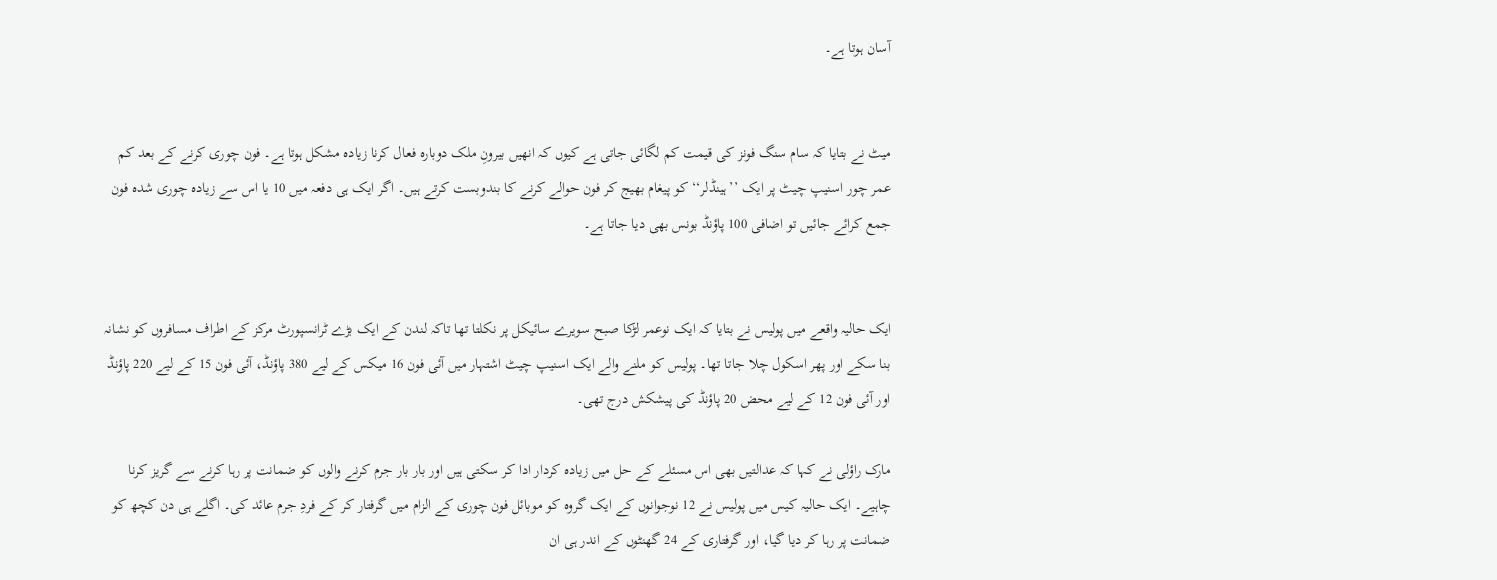آسان ہوتا ہے۔


میٹ نے بتایا کہ سام سنگ فونز کی قیمت کم لگائی جاتی ہے کیوں کہ انھیں بیرونِ ملک دوبارہ فعال کرنا زیادہ مشکل ہوتا ہے۔ فون چوری کرنے کے بعد کم عمر چور اسنیپ چیٹ پر ایک ’’ہینڈلر‘‘ کو پیغام بھیج کر فون حوالے کرنے کا بندوبست کرتے ہیں۔ اگر ایک ہی دفعہ میں 10 یا اس سے زیادہ چوری شدہ فون جمع کرائے جائیں تو اضافی 100 پاؤنڈ بونس بھی دیا جاتا ہے۔


ایک حالیہ واقعے میں پولیس نے بتایا کہ ایک نوعمر لڑکا صبح سویرے سائیکل پر نکلتا تھا تاکہ لندن کے ایک بڑے ٹرانسپورٹ مرکز کے اطراف مسافروں کو نشانہ بنا سکے اور پھر اسکول چلا جاتا تھا۔ پولیس کو ملنے والے ایک اسنیپ چیٹ اشتہار میں آئی فون 16 میکس کے لیے 380 پاؤنڈ، آئی فون 15 کے لیے 220 پاؤنڈ اور آئی فون 12 کے لیے محض 20 پاؤنڈ کی پیشکش درج تھی۔

مارک راؤلی نے کہا کہ عدالتیں بھی اس مسئلے کے حل میں زیادہ کردار ادا کر سکتی ہیں اور بار بار جرم کرنے والوں کو ضمانت پر رہا کرنے سے گریز کرنا چاہیے۔ ایک حالیہ کیس میں پولیس نے 12 نوجوانوں کے ایک گروہ کو موبائل فون چوری کے الزام میں گرفتار کر کے فردِ جرم عائد کی۔ اگلے ہی دن کچھ کو ضمانت پر رہا کر دیا گیا، اور گرفتاری کے 24 گھنٹوں کے اندر ہی ان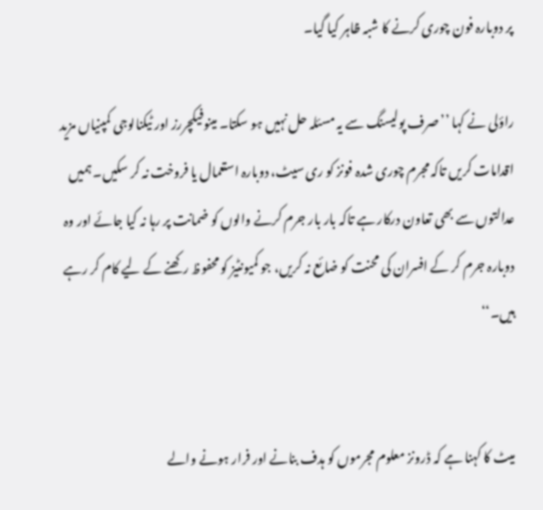پر دوبارہ فون چوری کرنے کا شبہ ظاہر کیا گیا۔

راؤلی نے کہا ’’صرف پولیسنگ سے یہ مسئلہ حل نہیں ہو سکتا۔ مینوفیکچررز اور ٹیکنالوجی کمپنیاں مزید اقدامات کریں تاکہ مجرم چوری شدہ فونز کو ری سیٹ، دوبارہ استعمال یا فروخت نہ کر سکیں۔ ہمیں عدالتوں سے بھی تعاون درکار ہے تاکہ بار بار جرم کرنے والوں کو ضمانت پر رہا نہ کیا جائے اور وہ دوبارہ جرم کر کے افسران کی محنت کو ضائع نہ کریں، جو کمیونٹیز کو محفوظ رکھنے کے لیے کام کر رہے ہیں۔‘‘


میٹ کا کہنا ہے کہ ڈرونز معلوم مجرموں کو ہدف بنانے اور فرار ہونے والے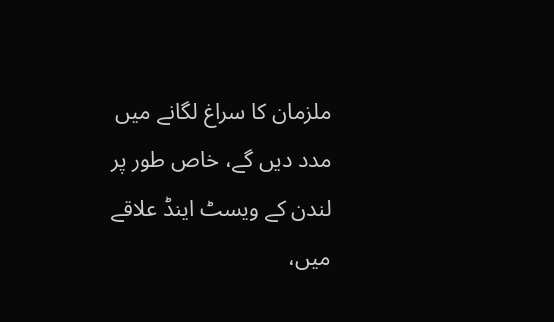ملزمان کا سراغ لگانے میں مدد دیں گے، خاص طور پر لندن کے ویسٹ اینڈ علاقے میں،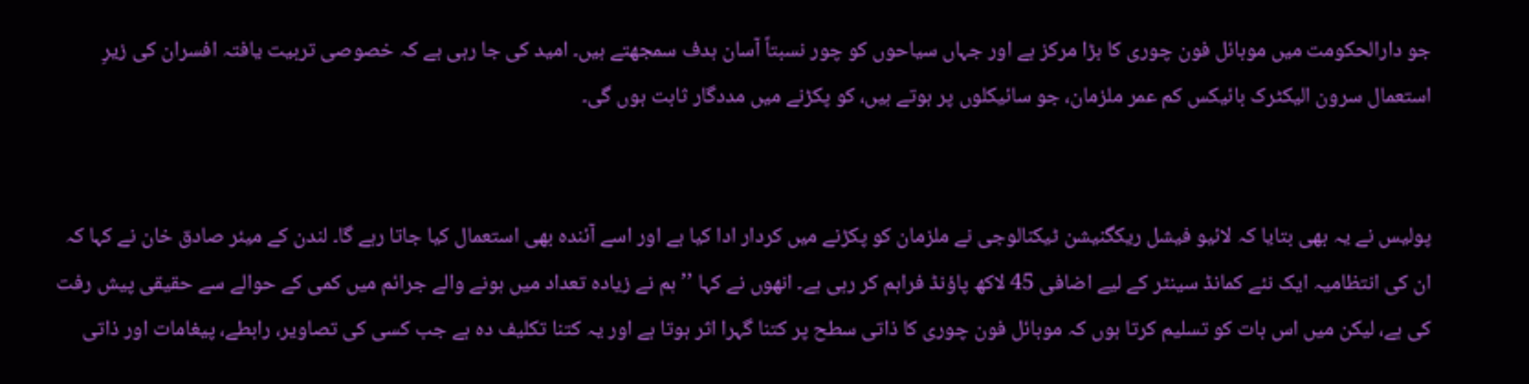جو دارالحکومت میں موبائل فون چوری کا بڑا مرکز ہے اور جہاں سیاحوں کو چور نسبتاً آسان ہدف سمجھتے ہیں۔ امید کی جا رہی ہے کہ خصوصی تربیت یافتہ افسران کی زیرِ استعمال سرون الیکٹرک بائیکس کم عمر ملزمان، جو سائیکلوں پر ہوتے ہیں، کو پکڑنے میں مددگار ثابت ہوں گی۔


پولیس نے یہ بھی بتایا کہ لائیو فیشل ریکگنیشن ٹیکنالوجی نے ملزمان کو پکڑنے میں کردار ادا کیا ہے اور اسے آئندہ بھی استعمال کیا جاتا رہے گا۔ لندن کے میئر صادق خان نے کہا کہ ان کی انتظامیہ ایک نئے کمانڈ سینٹر کے لیے اضافی 45 لاکھ پاؤنڈ فراہم کر رہی ہے۔ انھوں نے کہا ’’ہم نے زیادہ تعداد میں ہونے والے جرائم میں کمی کے حوالے سے حقیقی پیش رفت کی ہے، لیکن میں اس بات کو تسلیم کرتا ہوں کہ موبائل فون چوری کا ذاتی سطح پر کتنا گہرا اثر ہوتا ہے اور یہ کتنا تکلیف دہ ہے جب کسی کی تصاویر، رابطے، پیغامات اور ذاتی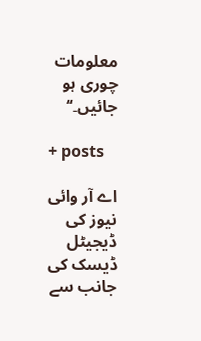معلومات چوری ہو جائیں۔‘‘

+ posts

اے آر وائی نیوز کی ڈیجیٹل ڈیسک کی جانب سے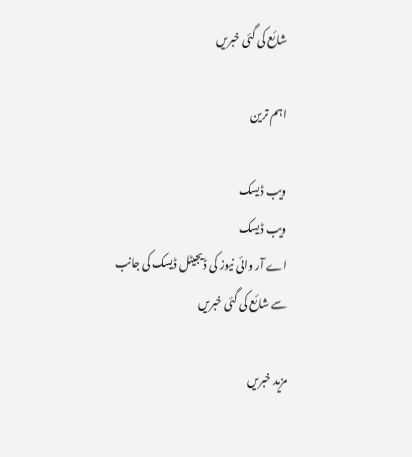شائع کی گئی خبریں

اہم ترین

ویب ڈیسک
ویب ڈیسک
اے آر وائی نیوز کی ڈیجیٹل ڈیسک کی جانب سے شائع کی گئی خبریں

مزید خبریں